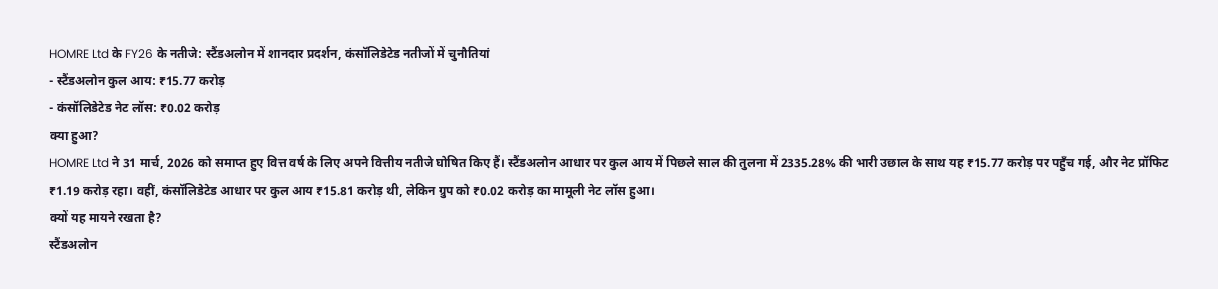HOMRE Ltd के FY26 के नतीजे: स्टैंडअलोन में शानदार प्रदर्शन, कंसॉलिडेटेड नतीजों में चुनौतियां
- स्टैंडअलोन कुल आय: ₹15.77 करोड़
- कंसॉलिडेटेड नेट लॉस: ₹0.02 करोड़
क्या हुआ?
HOMRE Ltd ने 31 मार्च, 2026 को समाप्त हुए वित्त वर्ष के लिए अपने वित्तीय नतीजे घोषित किए हैं। स्टैंडअलोन आधार पर कुल आय में पिछले साल की तुलना में 2335.28% की भारी उछाल के साथ यह ₹15.77 करोड़ पर पहुँच गई, और नेट प्रॉफिट ₹1.19 करोड़ रहा। वहीं, कंसॉलिडेटेड आधार पर कुल आय ₹15.81 करोड़ थी, लेकिन ग्रुप को ₹0.02 करोड़ का मामूली नेट लॉस हुआ।
क्यों यह मायने रखता है?
स्टैंडअलोन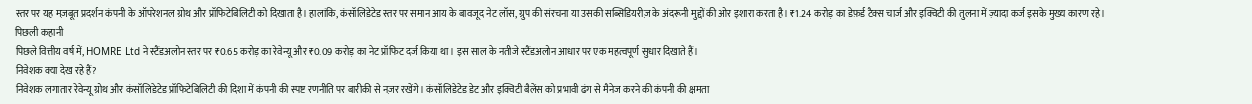स्तर पर यह मज़बूत प्रदर्शन कंपनी के ऑपरेशनल ग्रोथ और प्रॉफिटेबिलिटी को दिखाता है। हालांकि, कंसॉलिडेटेड स्तर पर समान आय के बावजूद नेट लॉस, ग्रुप की संरचना या उसकी सब्सिडियरीज़ के अंदरूनी मुद्दों की ओर इशारा करता है। ₹1.24 करोड़ का डेफ़र्ड टैक्स चार्ज और इक्विटी की तुलना में ज़्यादा कर्ज इसके मुख्य कारण रहे।
पिछली कहानी
पिछले वित्तीय वर्ष में, HOMRE Ltd ने स्टैंडअलोन स्तर पर ₹0.65 करोड़ का रेवेन्यू और ₹0.09 करोड़ का नेट प्रॉफिट दर्ज किया था। इस साल के नतीजे स्टैंडअलोन आधार पर एक महत्वपूर्ण सुधार दिखाते हैं।
निवेशक क्या देख रहे हैं?
निवेशक लगातार रेवेन्यू ग्रोथ और कंसॉलिडेटेड प्रॉफिटेबिलिटी की दिशा में कंपनी की स्पष्ट रणनीति पर बारीकी से नज़र रखेंगे। कंसॉलिडेटेड डेट और इक्विटी बैलेंस को प्रभावी ढंग से मैनेज करने की कंपनी की क्षमता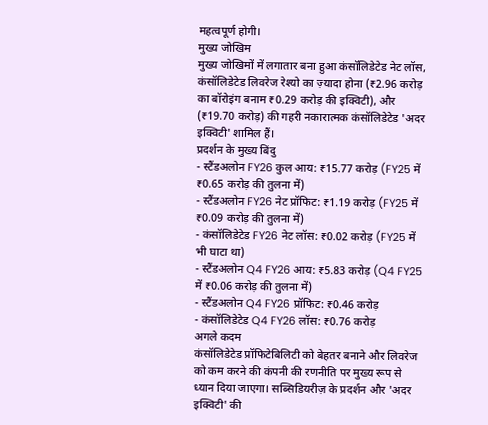महत्वपूर्ण होगी।
मुख्य जोखिम
मुख्य जोखिमों में लगातार बना हुआ कंसॉलिडेटेड नेट लॉस, कंसॉलिडेटेड लिवरेज रेश्यो का ज़्यादा होना (₹2.96 करोड़ का बॉरोइंग बनाम ₹0.29 करोड़ की इक्विटी), और (₹19.70 करोड़) की गहरी नकारात्मक कंसॉलिडेटेड 'अदर इक्विटी' शामिल हैं।
प्रदर्शन के मुख्य बिंदु
- स्टैंडअलोन FY26 कुल आय: ₹15.77 करोड़ (FY25 में ₹0.65 करोड़ की तुलना में)
- स्टैंडअलोन FY26 नेट प्रॉफिट: ₹1.19 करोड़ (FY25 में ₹0.09 करोड़ की तुलना में)
- कंसॉलिडेटेड FY26 नेट लॉस: ₹0.02 करोड़ (FY25 में भी घाटा था)
- स्टैंडअलोन Q4 FY26 आय: ₹5.83 करोड़ (Q4 FY25 में ₹0.06 करोड़ की तुलना में)
- स्टैंडअलोन Q4 FY26 प्रॉफिट: ₹0.46 करोड़
- कंसॉलिडेटेड Q4 FY26 लॉस: ₹0.76 करोड़
अगले कदम
कंसॉलिडेटेड प्रॉफिटेबिलिटी को बेहतर बनाने और लिवरेज को कम करने की कंपनी की रणनीति पर मुख्य रूप से ध्यान दिया जाएगा। सब्सिडियरीज़ के प्रदर्शन और 'अदर इक्विटी' की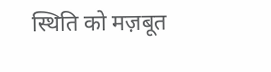स्थिति को मज़बूत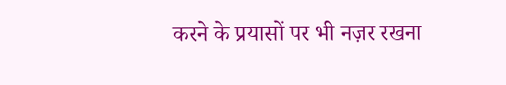करने के प्रयासों पर भी नज़र रखना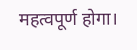महत्वपूर्ण होगा।